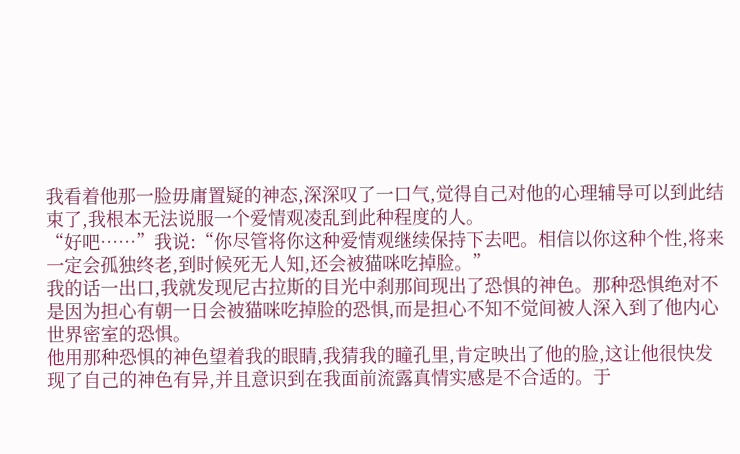我看着他那一脸毋庸置疑的神态,深深叹了一口气,觉得自己对他的心理辅导可以到此结束了,我根本无法说服一个爱情观凌乱到此种程度的人。
“好吧……”我说:“你尽管将你这种爱情观继续保持下去吧。相信以你这种个性,将来一定会孤独终老,到时候死无人知,还会被猫咪吃掉脸。”
我的话一出口,我就发现尼古拉斯的目光中刹那间现出了恐惧的神色。那种恐惧绝对不是因为担心有朝一日会被猫咪吃掉脸的恐惧,而是担心不知不觉间被人深入到了他内心世界密室的恐惧。
他用那种恐惧的神色望着我的眼睛,我猜我的瞳孔里,肯定映出了他的脸,这让他很快发现了自己的神色有异,并且意识到在我面前流露真情实感是不合适的。于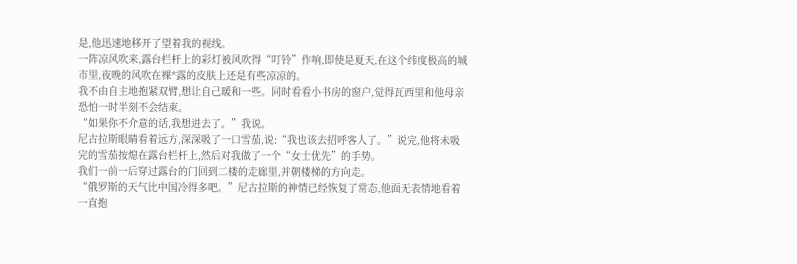是,他迅速地移开了望着我的视线。
一阵凉风吹来,露台栏杆上的彩灯被风吹得“叮铃”作响,即使是夏天,在这个纬度极高的城市里,夜晚的风吹在裸*露的皮肤上还是有些凉凉的。
我不由自主地抱紧双臂,想让自己暖和一些。同时看看小书房的窗户,觉得瓦西里和他母亲恐怕一时半刻不会结束。
“如果你不介意的话,我想进去了。”我说。
尼古拉斯眼睛看着远方,深深吸了一口雪茄,说:“我也该去招呼客人了。”说完,他将未吸完的雪茄按熄在露台栏杆上,然后对我做了一个“女士优先”的手势。
我们一前一后穿过露台的门回到二楼的走廊里,并朝楼梯的方向走。
“俄罗斯的天气比中国冷得多吧。”尼古拉斯的神情已经恢复了常态,他面无表情地看着一直抱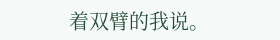着双臂的我说。